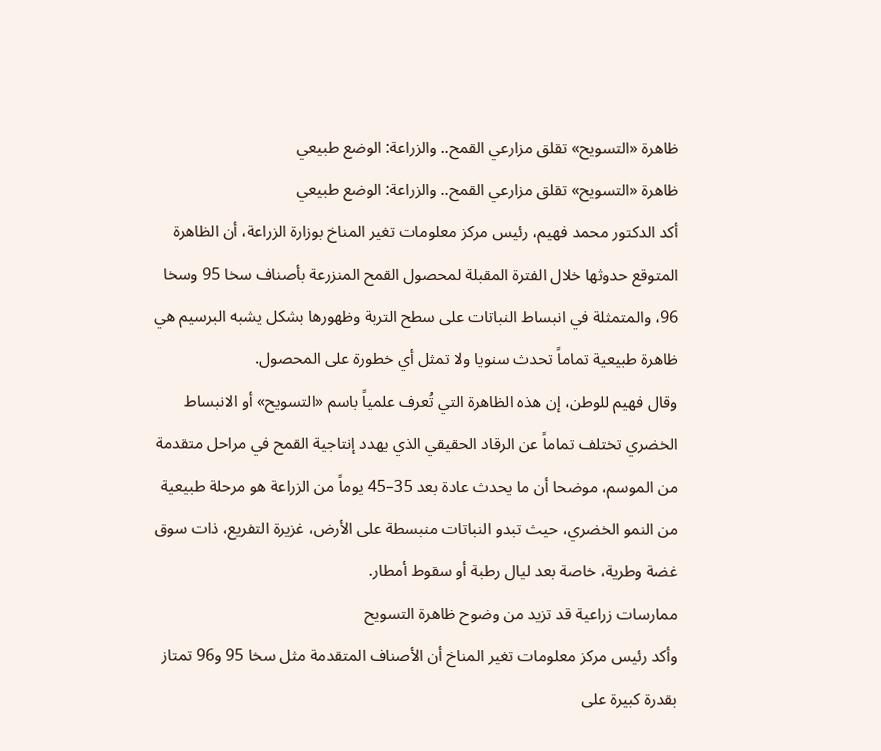ظاهرة «التسويح» تقلق مزارعي القمح.. والزراعة: الوضع طبيعي
ظاهرة «التسويح» تقلق مزارعي القمح.. والزراعة: الوضع طبيعي
أكد الدكتور محمد فهيم، رئيس مركز معلومات تغير المناخ بوزارة الزراعة، أن الظاهرة المتوقع حدوثها خلال الفترة المقبلة لمحصول القمح المنزرعة بأصناف سخا 95 وسخا 96، والمتمثلة في انبساط النباتات على سطح التربة وظهورها بشكل يشبه البرسيم هي ظاهرة طبيعية تماماً تحدث سنويا ولا تمثل أي خطورة على المحصول.
وقال فهيم للوطن، إن هذه الظاهرة التي تُعرف علمياً باسم «التسويح» أو الانبساط الخضري تختلف تماماً عن الرقاد الحقيقي الذي يهدد إنتاجية القمح في مراحل متقدمة من الموسم، موضحا أن ما يحدث عادة بعد 35–45 يوماً من الزراعة هو مرحلة طبيعية من النمو الخضري، حيث تبدو النباتات منبسطة على الأرض، غزيرة التفريع، ذات سوق غضة وطرية، خاصة بعد ليال رطبة أو سقوط أمطار.
ممارسات زراعية قد تزيد من وضوح ظاهرة التسويح
وأكد رئيس مركز معلومات تغير المناخ أن الأصناف المتقدمة مثل سخا 95 و96 تمتاز بقدرة كبيرة على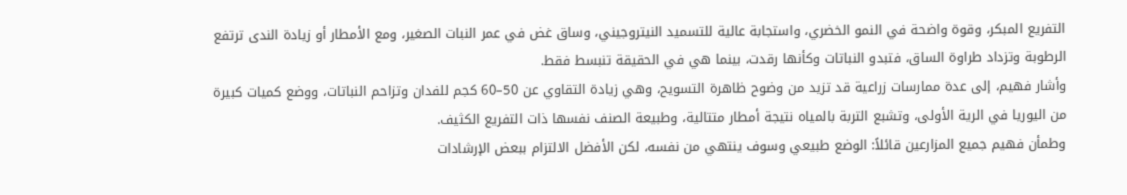التفريع المبكر، وقوة واضحة في النمو الخضري، واستجابة عالية للتسميد النيتروجيني، وساق غض في عمر النبات الصغير، ومع الأمطار أو زيادة الندى ترتفع الرطوبة وتزداد طراوة الساق، فتبدو النباتات وكأنها رقدت، بينما هي في الحقيقة تنبسط فقط.
وأشار فهيم، إلى عدة ممارسات زراعية قد تزيد من وضوح ظاهرة التسويح، وهي زيادة التقاوي عن 50–60 كجم للفدان وتزاحم النباتات، ووضع كميات كبيرة من اليوريا في الرية الأولى، وتشبع التربة بالمياه نتيجة أمطار متتالية، وطبيعة الصنف نفسها ذات التفريع الكثيف.
وطمأن فهيم جميع المزارعين قائلاً: الوضع طبيعي وسوف ينتهي من نفسه، لكن الأفضل الالتزام ببعض الإرشادات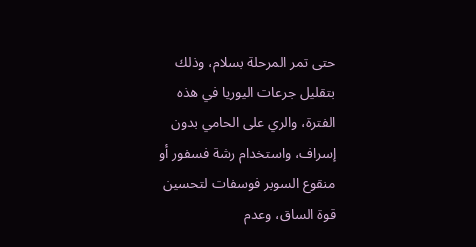حتى تمر المرحلة بسلام، وذلك بتقليل جرعات اليوريا في هذه الفترة، والري على الحامي بدون إسراف، واستخدام رشة فسفور أو منقوع السوبر فوسفات لتحسين قوة الساق، وعدم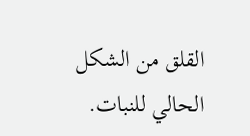القلق من الشكل الحالي للنبات.